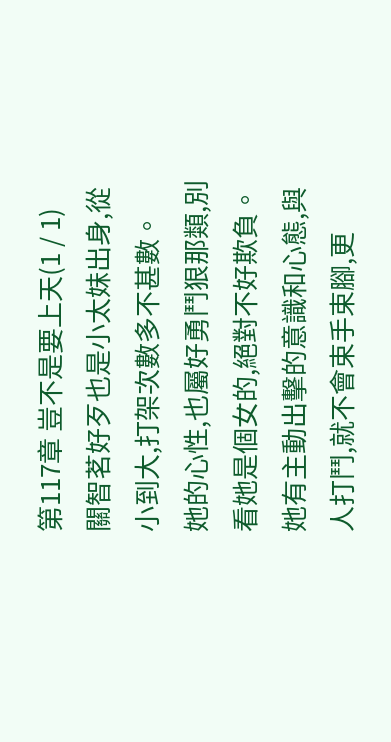第117章 豈不是要上天(1 / 1)
關智茗好歹也是小太妹出身,從小到大,打架次數多不甚數。
她的心性,也屬好勇鬥狠那類,別看她是個女的,絕對不好欺負。
她有主動出擊的意識和心態,與人打鬥,就不會束手束腳,更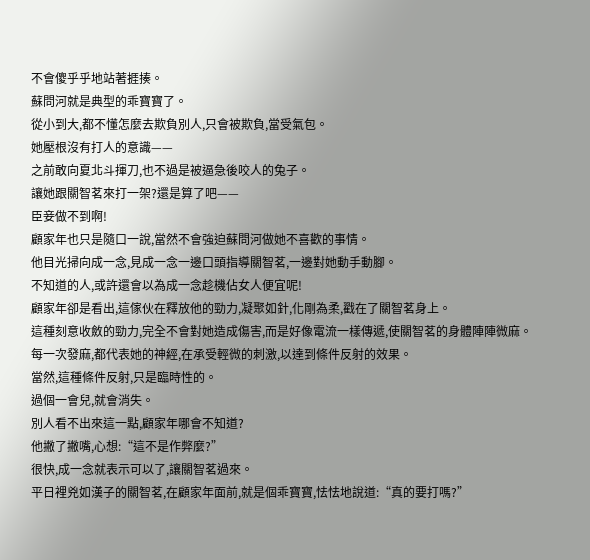不會傻乎乎地站著捱揍。
蘇問河就是典型的乖寶寶了。
從小到大,都不懂怎麼去欺負別人,只會被欺負,當受氣包。
她壓根沒有打人的意識——
之前敢向夏北斗揮刀,也不過是被逼急後咬人的兔子。
讓她跟關智茗來打一架?還是算了吧——
臣妾做不到啊!
顧家年也只是隨口一說,當然不會強迫蘇問河做她不喜歡的事情。
他目光掃向成一念,見成一念一邊口頭指導關智茗,一邊對她動手動腳。
不知道的人,或許還會以為成一念趁機佔女人便宜呢!
顧家年卻是看出,這傢伙在釋放他的勁力,凝聚如針,化剛為柔,戳在了關智茗身上。
這種刻意收斂的勁力,完全不會對她造成傷害,而是好像電流一樣傳遞,使關智茗的身體陣陣微麻。
每一次發麻,都代表她的神經,在承受輕微的刺激,以達到條件反射的效果。
當然,這種條件反射,只是臨時性的。
過個一會兒,就會消失。
別人看不出來這一點,顧家年哪會不知道?
他撇了撇嘴,心想:“這不是作弊麼?”
很快,成一念就表示可以了,讓關智茗過來。
平日裡兇如漢子的關智茗,在顧家年面前,就是個乖寶寶,怯怯地說道:“真的要打嗎?”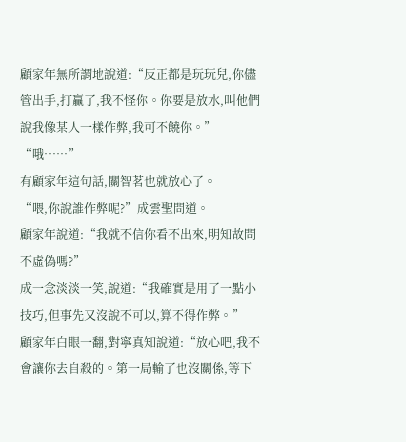顧家年無所謂地說道:“反正都是玩玩兒,你儘管出手,打贏了,我不怪你。你要是放水,叫他們說我像某人一樣作弊,我可不饒你。”
“哦……”
有顧家年這句話,關智茗也就放心了。
“喂,你說誰作弊呢?”成雲聖問道。
顧家年說道:“我就不信你看不出來,明知故問不虛偽嗎?”
成一念淡淡一笑,說道:“我確實是用了一點小技巧,但事先又沒說不可以,算不得作弊。”
顧家年白眼一翻,對寧真知說道:“放心吧,我不會讓你去自殺的。第一局輸了也沒關係,等下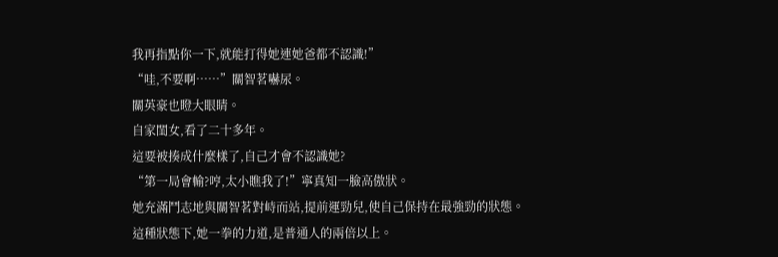我再指點你一下,就能打得她連她爸都不認識!”
“哇,不要啊……”關智茗嚇尿。
關英豪也瞪大眼睛。
自家閨女,看了二十多年。
這要被揍成什麼樣了,自己才會不認識她?
“第一局會輸?哼,太小瞧我了!”寧真知一臉高傲狀。
她充滿鬥志地與關智茗對峙而站,提前運勁兒,使自己保持在最強勁的狀態。
這種狀態下,她一拳的力道,是普通人的兩倍以上。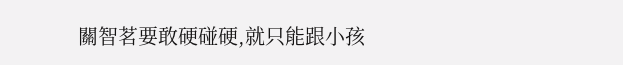關智茗要敢硬碰硬,就只能跟小孩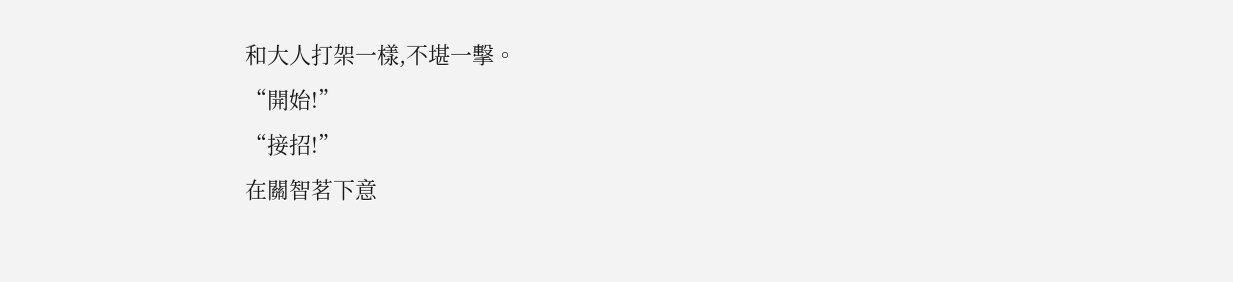和大人打架一樣,不堪一擊。
“開始!”
“接招!”
在關智茗下意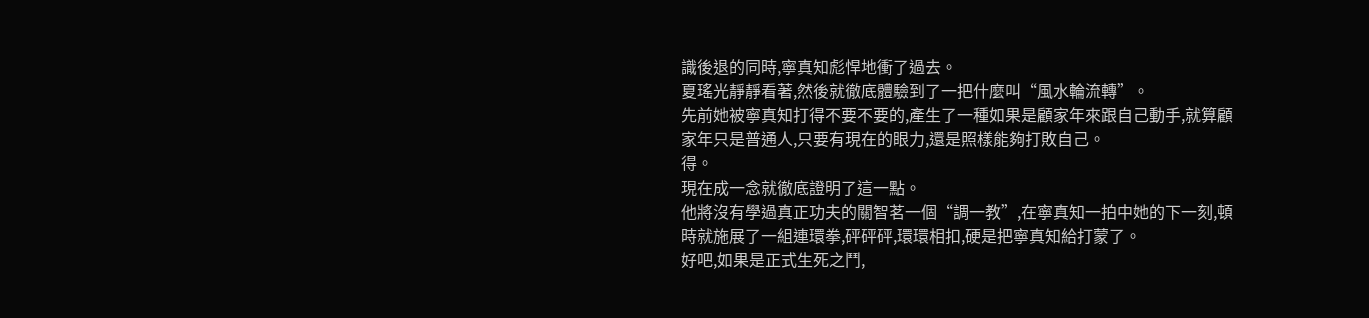識後退的同時,寧真知彪悍地衝了過去。
夏瑤光靜靜看著,然後就徹底體驗到了一把什麼叫“風水輪流轉”。
先前她被寧真知打得不要不要的,產生了一種如果是顧家年來跟自己動手,就算顧家年只是普通人,只要有現在的眼力,還是照樣能夠打敗自己。
得。
現在成一念就徹底證明了這一點。
他將沒有學過真正功夫的關智茗一個“調一教”,在寧真知一拍中她的下一刻,頓時就施展了一組連環拳,砰砰砰,環環相扣,硬是把寧真知給打蒙了。
好吧,如果是正式生死之鬥,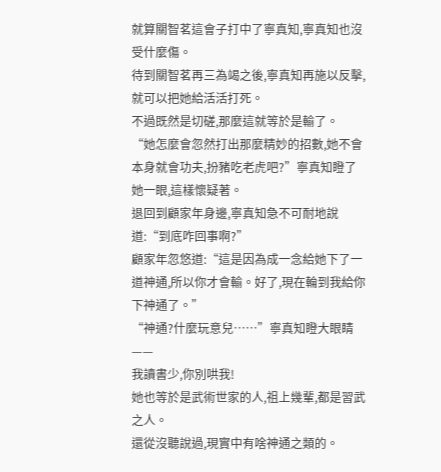就算關智茗這會子打中了寧真知,寧真知也沒受什麼傷。
待到關智茗再三為竭之後,寧真知再施以反擊,就可以把她給活活打死。
不過既然是切磋,那麼這就等於是輸了。
“她怎麼會忽然打出那麼精妙的招數,她不會本身就會功夫,扮豬吃老虎吧?”寧真知瞪了她一眼,這樣懷疑著。
退回到顧家年身邊,寧真知急不可耐地說道:“到底咋回事啊?”
顧家年忽悠道:“這是因為成一念給她下了一道神通,所以你才會輸。好了,現在輪到我給你下神通了。”
“神通?什麼玩意兒……”寧真知瞪大眼睛——
我讀書少,你別哄我!
她也等於是武術世家的人,祖上幾輩,都是習武之人。
還從沒聽說過,現實中有啥神通之類的。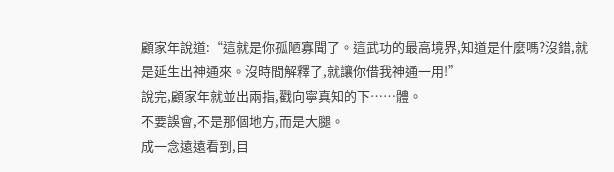顧家年說道:“這就是你孤陋寡聞了。這武功的最高境界,知道是什麼嗎?沒錯,就是延生出神通來。沒時間解釋了,就讓你借我神通一用!”
說完,顧家年就並出兩指,戳向寧真知的下……體。
不要誤會,不是那個地方,而是大腿。
成一念遠遠看到,目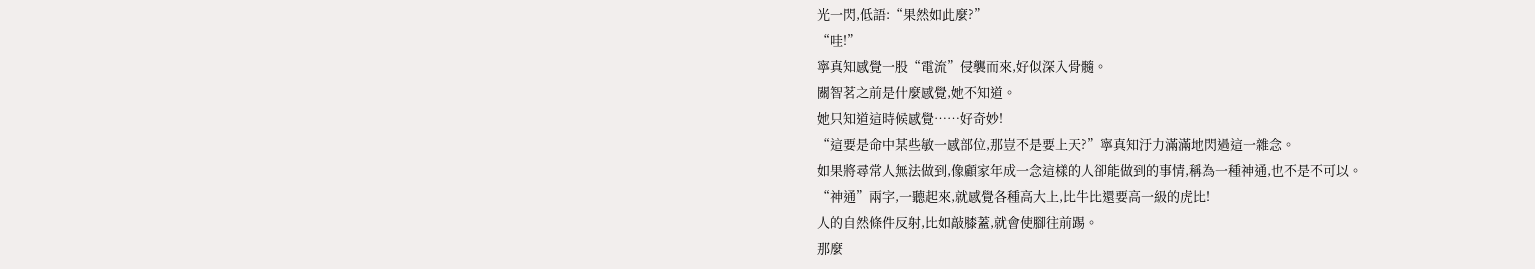光一閃,低語:“果然如此麼?”
“哇!”
寧真知感覺一股“電流”侵襲而來,好似深入骨髓。
關智茗之前是什麼感覺,她不知道。
她只知道這時候感覺……好奇妙!
“這要是命中某些敏一感部位,那豈不是要上天?”寧真知汙力滿滿地閃過這一雜念。
如果將尋常人無法做到,像顧家年成一念這樣的人卻能做到的事情,稱為一種神通,也不是不可以。
“神通”兩字,一聽起來,就感覺各種高大上,比牛比還要高一級的虎比!
人的自然條件反射,比如敲膝蓋,就會使腳往前踢。
那麼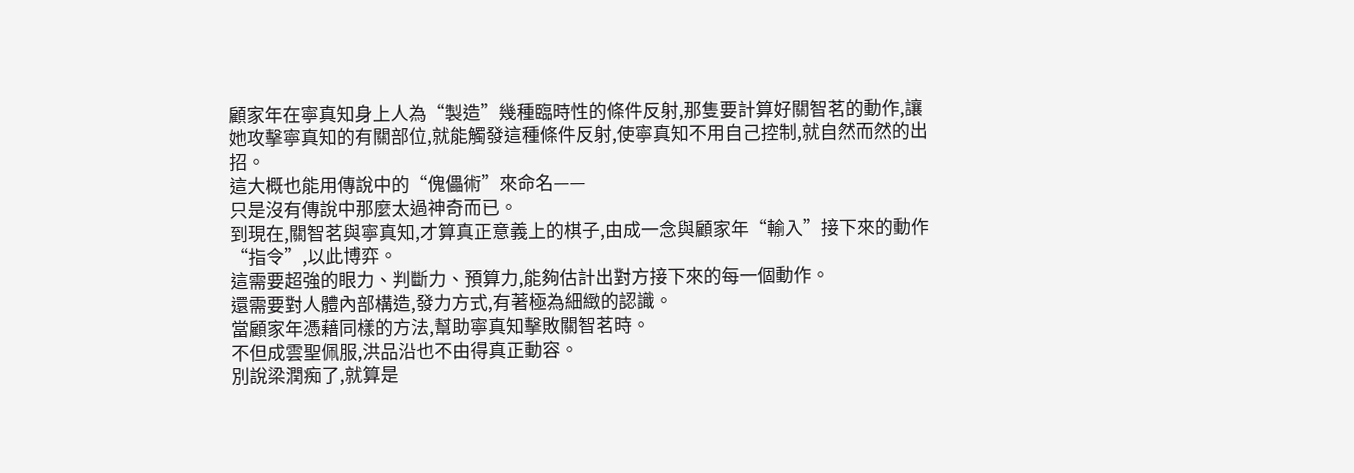顧家年在寧真知身上人為“製造”幾種臨時性的條件反射,那隻要計算好關智茗的動作,讓她攻擊寧真知的有關部位,就能觸發這種條件反射,使寧真知不用自己控制,就自然而然的出招。
這大概也能用傳說中的“傀儡術”來命名——
只是沒有傳說中那麼太過神奇而已。
到現在,關智茗與寧真知,才算真正意義上的棋子,由成一念與顧家年“輸入”接下來的動作“指令”,以此博弈。
這需要超強的眼力、判斷力、預算力,能夠估計出對方接下來的每一個動作。
還需要對人體內部構造,發力方式,有著極為細緻的認識。
當顧家年憑藉同樣的方法,幫助寧真知擊敗關智茗時。
不但成雲聖佩服,洪品沿也不由得真正動容。
別說梁潤痴了,就算是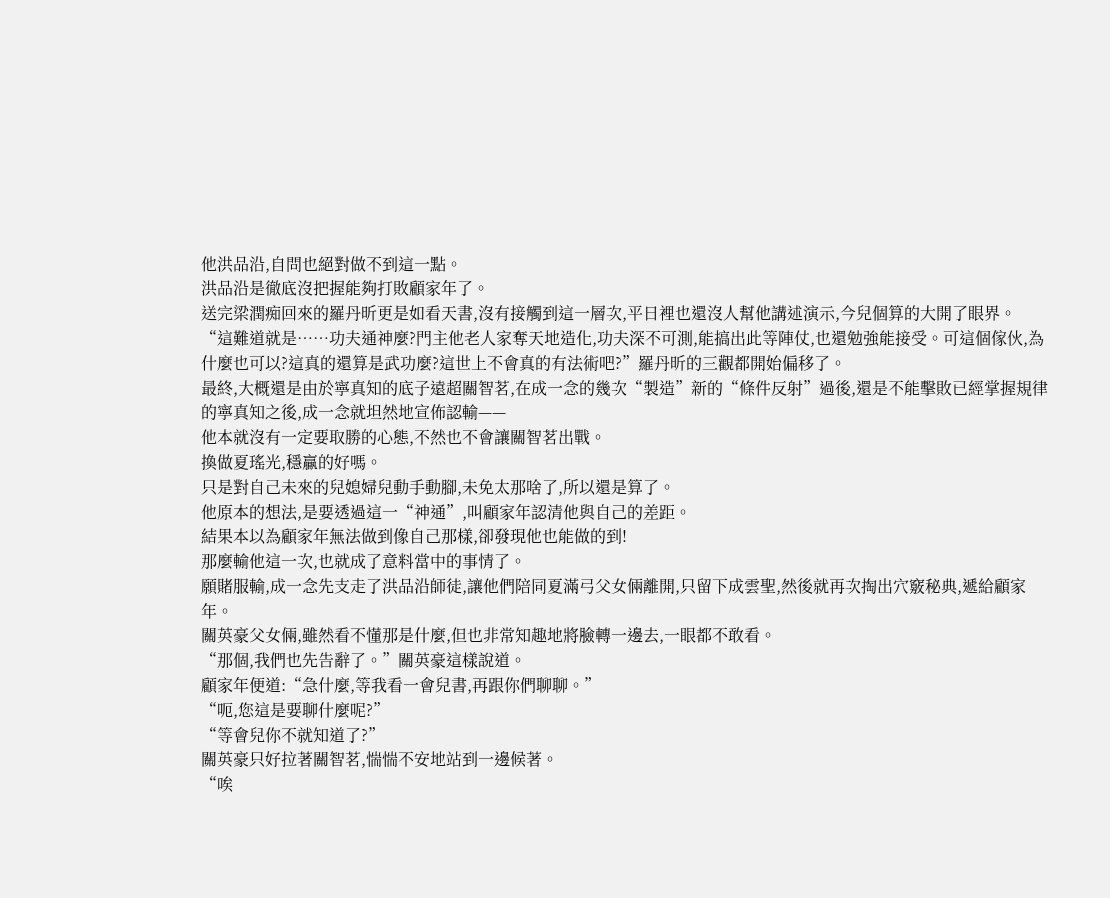他洪品沿,自問也絕對做不到這一點。
洪品沿是徹底沒把握能夠打敗顧家年了。
送完梁潤痴回來的羅丹昕更是如看天書,沒有接觸到這一層次,平日裡也還沒人幫他講述演示,今兒個算的大開了眼界。
“這難道就是……功夫通神麼?門主他老人家奪天地造化,功夫深不可測,能搞出此等陣仗,也還勉強能接受。可這個傢伙,為什麼也可以?這真的還算是武功麼?這世上不會真的有法術吧?”羅丹昕的三觀都開始偏移了。
最終,大概還是由於寧真知的底子遠超關智茗,在成一念的幾次“製造”新的“條件反射”過後,還是不能擊敗已經掌握規律的寧真知之後,成一念就坦然地宣佈認輸——
他本就沒有一定要取勝的心態,不然也不會讓關智茗出戰。
換做夏瑤光,穩贏的好嗎。
只是對自己未來的兒媳婦兒動手動腳,未免太那啥了,所以還是算了。
他原本的想法,是要透過這一“神通”,叫顧家年認清他與自己的差距。
結果本以為顧家年無法做到像自己那樣,卻發現他也能做的到!
那麼輸他這一次,也就成了意料當中的事情了。
願賭服輸,成一念先支走了洪品沿師徒,讓他們陪同夏滿弓父女倆離開,只留下成雲聖,然後就再次掏出穴竅秘典,遞給顧家年。
關英豪父女倆,雖然看不懂那是什麼,但也非常知趣地將臉轉一邊去,一眼都不敢看。
“那個,我們也先告辭了。”關英豪這樣說道。
顧家年便道:“急什麼,等我看一會兒書,再跟你們聊聊。”
“呃,您這是要聊什麼呢?”
“等會兒你不就知道了?”
關英豪只好拉著關智茗,惴惴不安地站到一邊候著。
“唉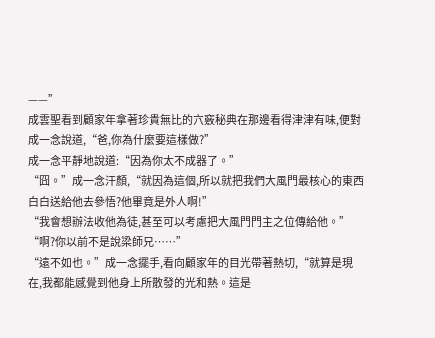——”
成雲聖看到顧家年拿著珍貴無比的穴竅秘典在那邊看得津津有味,便對成一念說道,“爸,你為什麼要這樣做?”
成一念平靜地說道:“因為你太不成器了。”
“囧。”成一念汗顏,“就因為這個,所以就把我們大風門最核心的東西白白送給他去參悟?他畢竟是外人啊!”
“我會想辦法收他為徒,甚至可以考慮把大風門門主之位傳給他。”
“啊?你以前不是說梁師兄……”
“遠不如也。”成一念擺手,看向顧家年的目光帶著熱切,“就算是現在,我都能感覺到他身上所散發的光和熱。這是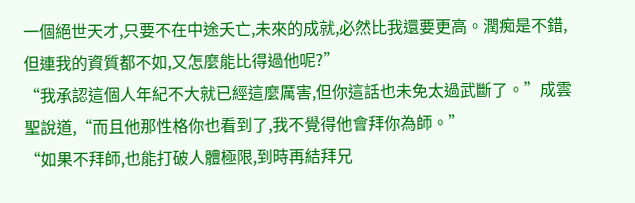一個絕世天才,只要不在中途夭亡,未來的成就,必然比我還要更高。潤痴是不錯,但連我的資質都不如,又怎麼能比得過他呢?”
“我承認這個人年紀不大就已經這麼厲害,但你這話也未免太過武斷了。”成雲聖說道,“而且他那性格你也看到了,我不覺得他會拜你為師。”
“如果不拜師,也能打破人體極限,到時再結拜兄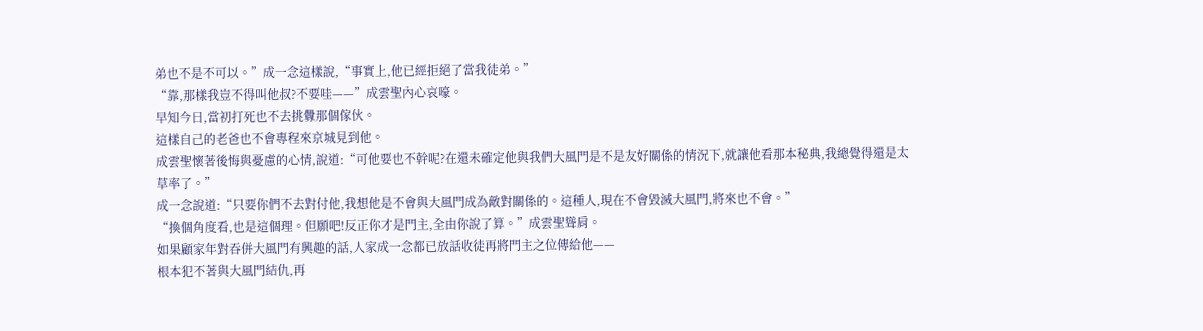弟也不是不可以。”成一念這樣說,“事實上,他已經拒絕了當我徒弟。”
“靠,那樣我豈不得叫他叔?不要哇——”成雲聖內心哀嚎。
早知今日,當初打死也不去挑釁那個傢伙。
這樣自己的老爸也不會專程來京城見到他。
成雲聖懷著後悔與憂慮的心情,說道:“可他要也不幹呢?在還未確定他與我們大風門是不是友好關係的情況下,就讓他看那本秘典,我總覺得還是太草率了。”
成一念說道:“只要你們不去對付他,我想他是不會與大風門成為敵對關係的。這種人,現在不會毀滅大風門,將來也不會。”
“換個角度看,也是這個理。但願吧!反正你才是門主,全由你說了算。”成雲聖聳肩。
如果顧家年對吞併大風門有興趣的話,人家成一念都已放話收徒再將門主之位傳給他——
根本犯不著與大風門結仇,再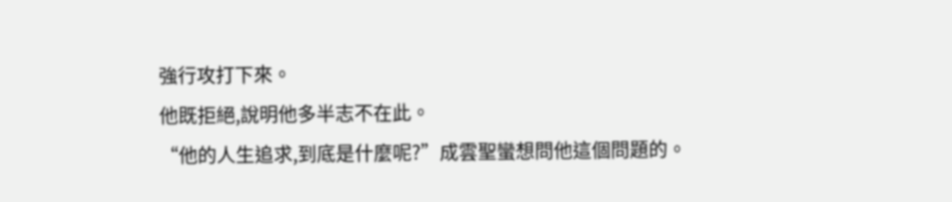強行攻打下來。
他既拒絕,說明他多半志不在此。
“他的人生追求,到底是什麼呢?”成雲聖蠻想問他這個問題的。